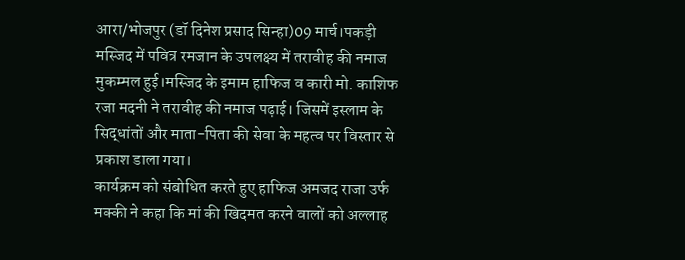आरा/भोजपुर (डॉ दिनेश प्रसाद सिन्हा)09 मार्च।पकड़ी मस्जिद में पवित्र रमजान के उपलक्ष्य में तरावीह की नमाज मुकम्मल हुई।मस्जिद के इमाम हाफिज व कारी मो. काशिफ रजा मदनी ने तरावीह की नमाज पढ़ाई। जिसमें इस्लाम के सिद्धांतों और माता-पिता की सेवा के महत्व पर विस्तार से प्रकाश डाला गया।
कार्यक्रम को संबोधित करते हुए हाफिज अमजद राजा उर्फ मक्की ने कहा कि मां की खिदमत करने वालों को अल्लाह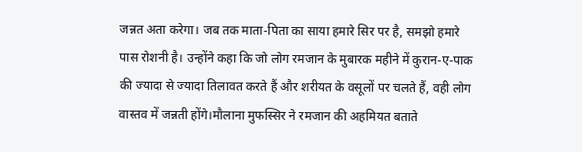जन्नत अता करेगा। जब तक माता-पिता का साया हमारे सिर पर है, समझो हमारे पास रोशनी है। उन्होंने कहा कि जो लोग रमजान के मुबारक महीने में कुरान-ए-पाक की ज्यादा से ज्यादा तिलावत करते हैं और शरीयत के वसूलों पर चलते हैं, वही लोग वास्तव में जन्नती होंगे।मौलाना मुफस्सिर ने रमजान की अहमियत बताते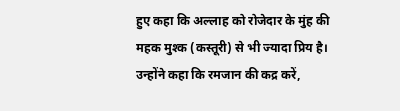हुए कहा कि अल्लाह को रोजेदार के मुंह की महक मुश्क (कस्तूरी) से भी ज्यादा प्रिय है। उन्होंने कहा कि रमजान की कद्र करें,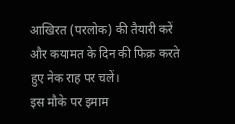आखिरत (परलोक) की तैयारी करें और कयामत के दिन की फिक्र करते हुए नेक राह पर चलें।
इस मौके पर इमाम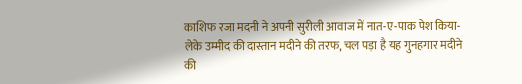काशिफ रजा मदनी ने अपनी सुरीली आवाज में नात-ए-पाक पेश किया- लेके उम्मीद की दास्तान मदीने की तरफ, चल पड़ा है यह गुनहगार मदीने की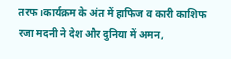तरफ।कार्यक्रम के अंत में हाफिज व कारी काशिफ रजा मदनी ने देश और दुनिया में अमन,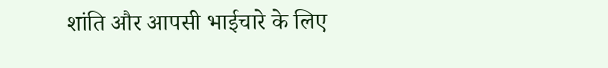शांति और आपसी भाईचारे के लिए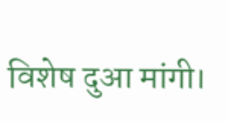विशेष दुआ मांगी।